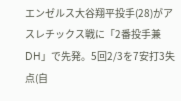エンゼルス大谷翔平投手(28)がアスレチックス戦に「2番投手兼DH」で先発。5回2/3を7安打3失点(自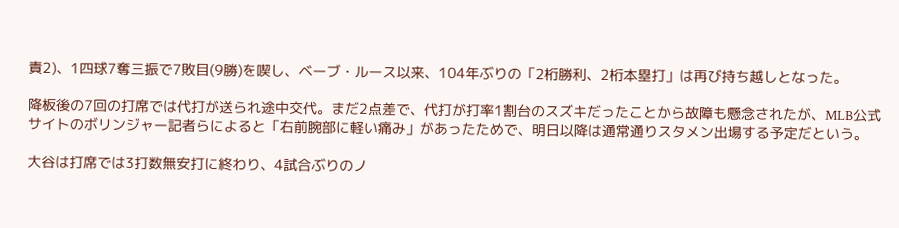責2)、1四球7奪三振で7敗目(9勝)を喫し、ベーブ・ルース以来、104年ぶりの「2桁勝利、2桁本塁打」は再び持ち越しとなった。

降板後の7回の打席では代打が送られ途中交代。まだ2点差で、代打が打率1割台のスズキだったことから故障も懸念されたが、MLB公式サイトのボリンジャー記者らによると「右前腕部に軽い痛み」があったためで、明日以降は通常通りスタメン出場する予定だという。

大谷は打席では3打数無安打に終わり、4試合ぶりのノ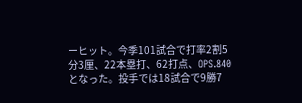ーヒット。今季101試合で打率2割5分3厘、22本塁打、62打点、OPS.840となった。投手では18試合で9勝7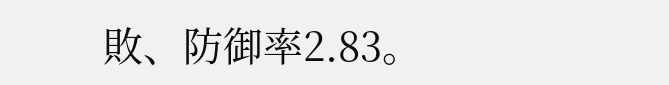敗、防御率2.83。